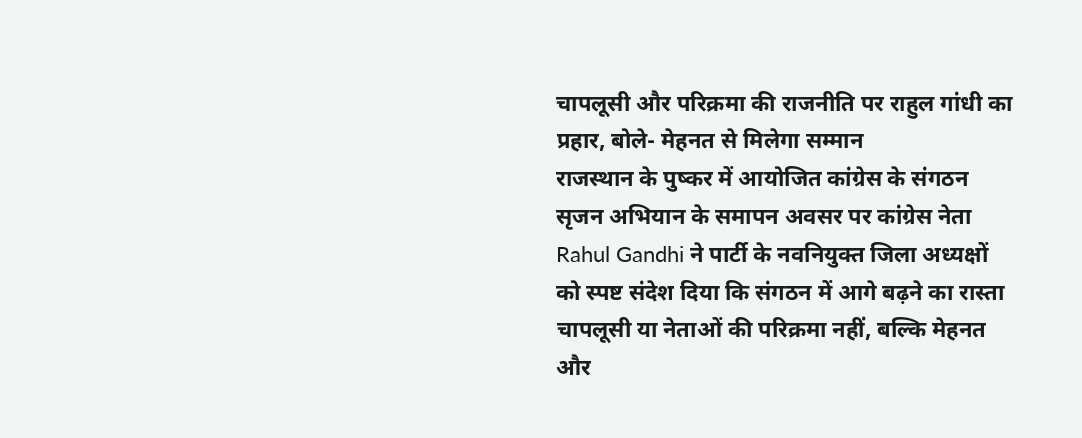चापलूसी और परिक्रमा की राजनीति पर राहुल गांधी का प्रहार, बोले- मेहनत से मिलेगा सम्मान
राजस्थान के पुष्कर में आयोजित कांग्रेस के संगठन सृजन अभियान के समापन अवसर पर कांग्रेस नेता Rahul Gandhi ने पार्टी के नवनियुक्त जिला अध्यक्षों को स्पष्ट संदेश दिया कि संगठन में आगे बढ़ने का रास्ता चापलूसी या नेताओं की परिक्रमा नहीं, बल्कि मेहनत और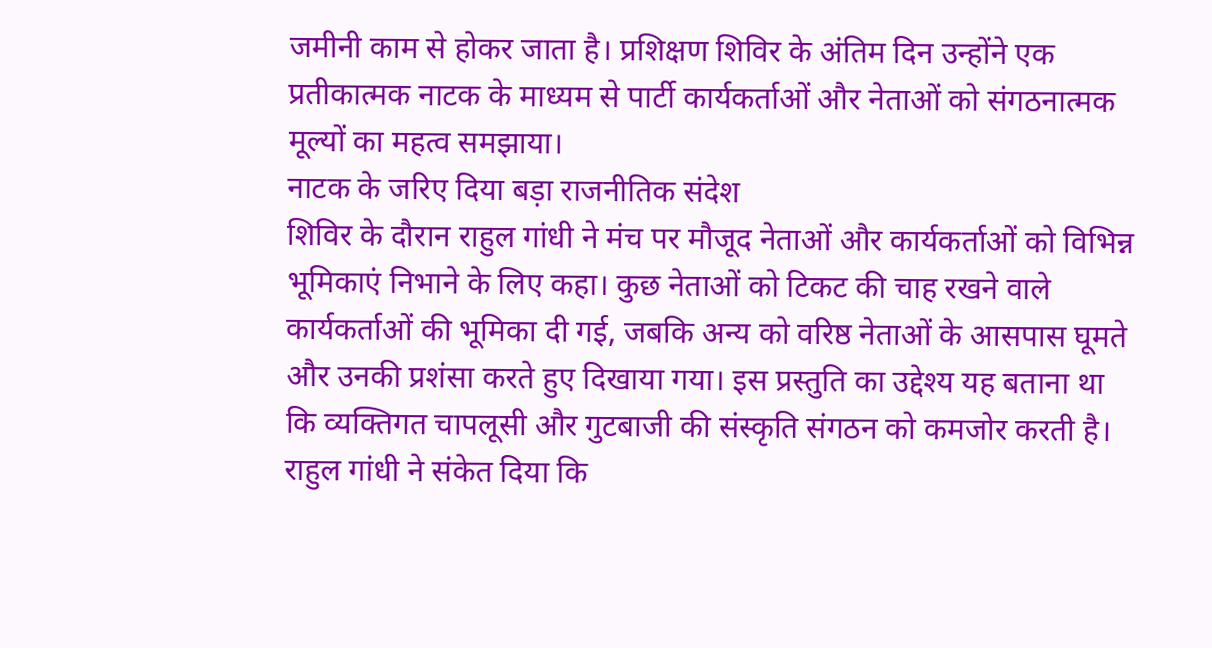जमीनी काम से होकर जाता है। प्रशिक्षण शिविर के अंतिम दिन उन्होंने एक प्रतीकात्मक नाटक के माध्यम से पार्टी कार्यकर्ताओं और नेताओं को संगठनात्मक मूल्यों का महत्व समझाया।
नाटक के जरिए दिया बड़ा राजनीतिक संदेश
शिविर के दौरान राहुल गांधी ने मंच पर मौजूद नेताओं और कार्यकर्ताओं को विभिन्न भूमिकाएं निभाने के लिए कहा। कुछ नेताओं को टिकट की चाह रखने वाले कार्यकर्ताओं की भूमिका दी गई, जबकि अन्य को वरिष्ठ नेताओं के आसपास घूमते और उनकी प्रशंसा करते हुए दिखाया गया। इस प्रस्तुति का उद्देश्य यह बताना था कि व्यक्तिगत चापलूसी और गुटबाजी की संस्कृति संगठन को कमजोर करती है। राहुल गांधी ने संकेत दिया कि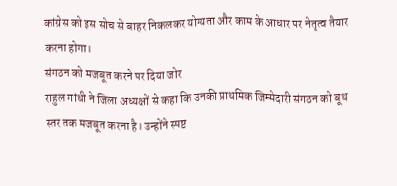कांग्रेस को इस सोच से बाहर निकलकर योग्यता और काम के आधार पर नेतृत्व तैयार करना होगा।
संगठन को मजबूत करने पर दिया जोर
राहुल गांधी ने जिला अध्यक्षों से कहा कि उनकी प्राथमिक जिम्मेदारी संगठन को बूथ स्तर तक मजबूत करना है। उन्होंने स्पष्ट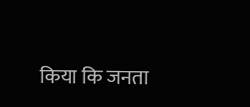किया कि जनता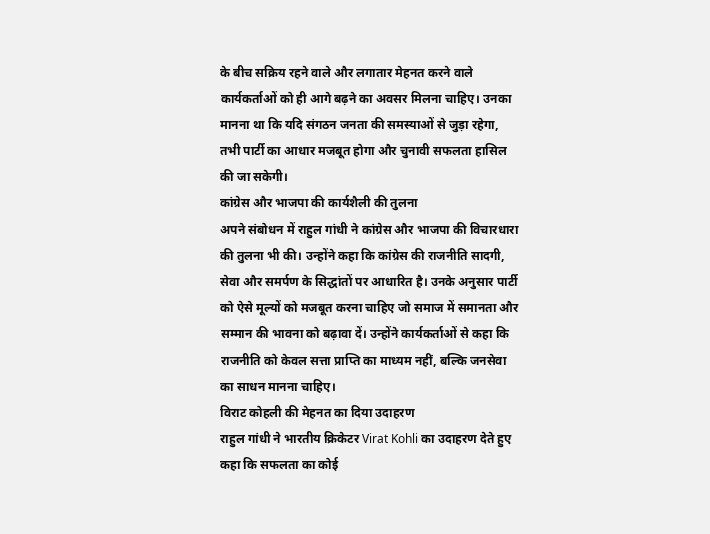के बीच सक्रिय रहने वाले और लगातार मेहनत करने वाले कार्यकर्ताओं को ही आगे बढ़ने का अवसर मिलना चाहिए। उनका मानना था कि यदि संगठन जनता की समस्याओं से जुड़ा रहेगा, तभी पार्टी का आधार मजबूत होगा और चुनावी सफलता हासिल की जा सकेगी।
कांग्रेस और भाजपा की कार्यशैली की तुलना
अपने संबोधन में राहुल गांधी ने कांग्रेस और भाजपा की विचारधारा की तुलना भी की। उन्होंने कहा कि कांग्रेस की राजनीति सादगी, सेवा और समर्पण के सिद्धांतों पर आधारित है। उनके अनुसार पार्टी को ऐसे मूल्यों को मजबूत करना चाहिए जो समाज में समानता और सम्मान की भावना को बढ़ावा दें। उन्होंने कार्यकर्ताओं से कहा कि राजनीति को केवल सत्ता प्राप्ति का माध्यम नहीं, बल्कि जनसेवा का साधन मानना चाहिए।
विराट कोहली की मेहनत का दिया उदाहरण
राहुल गांधी ने भारतीय क्रिकेटर Virat Kohli का उदाहरण देते हुए कहा कि सफलता का कोई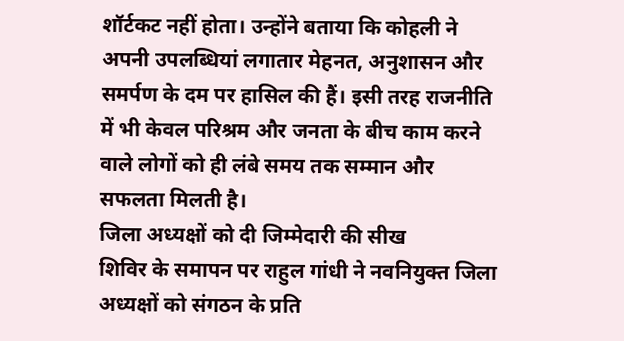शॉर्टकट नहीं होता। उन्होंने बताया कि कोहली ने अपनी उपलब्धियां लगातार मेहनत, अनुशासन और समर्पण के दम पर हासिल की हैं। इसी तरह राजनीति में भी केवल परिश्रम और जनता के बीच काम करने वाले लोगों को ही लंबे समय तक सम्मान और सफलता मिलती है।
जिला अध्यक्षों को दी जिम्मेदारी की सीख
शिविर के समापन पर राहुल गांधी ने नवनियुक्त जिला अध्यक्षों को संगठन के प्रति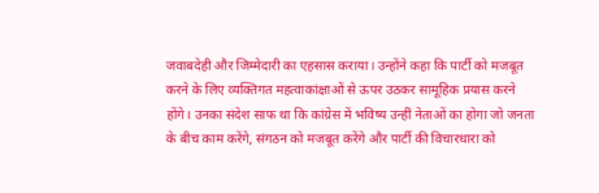जवाबदेही और जिम्मेदारी का एहसास कराया। उन्होंने कहा कि पार्टी को मजबूत करने के लिए व्यक्तिगत महत्वाकांक्षाओं से ऊपर उठकर सामूहिक प्रयास करने होंगे। उनका संदेश साफ था कि कांग्रेस में भविष्य उन्हीं नेताओं का होगा जो जनता के बीच काम करेंगे, संगठन को मजबूत करेंगे और पार्टी की विचारधारा को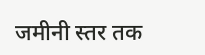जमीनी स्तर तक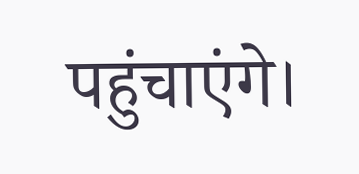पहुंचाएंगे।